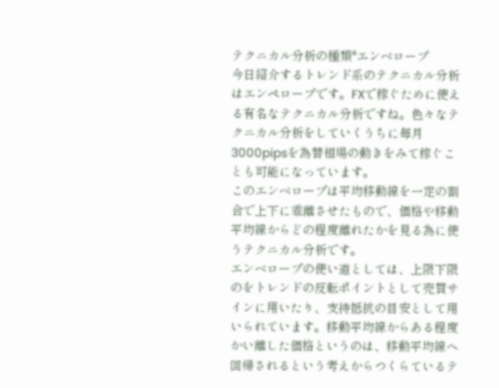テクニカル分析の種類*エンベロープ
今日紹介するトレンド系のテクニカル分析はエンペロープです。FXで稼ぐために使える有名なテクニカル分析ですね。色々なテクニカル分析をしていくうちに毎月3000pipsを為替相場の動きをみて稼ぐことも可能になっています。
このエンベロープは平均移動線を一定の割合で上下に乖離させたもので、価格や移動平均線からどの程度離れたかを見る為に使うテクニカル分析です。
エンベロープの使い道としては、上限下限のをトレンドの反転ポイントとして売買サインに用いたり、支持抵抗の目安として用いられています。移動平均線からある程度かい離した価格というのは、移動平均線へ回帰されるという考えからつくらているテ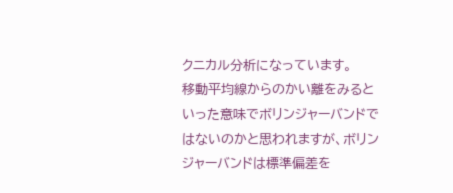クニカル分析になっています。
移動平均線からのかい離をみるといった意味でボリンジャーバンドではないのかと思われますが、ボリンジャーバンドは標準偏差を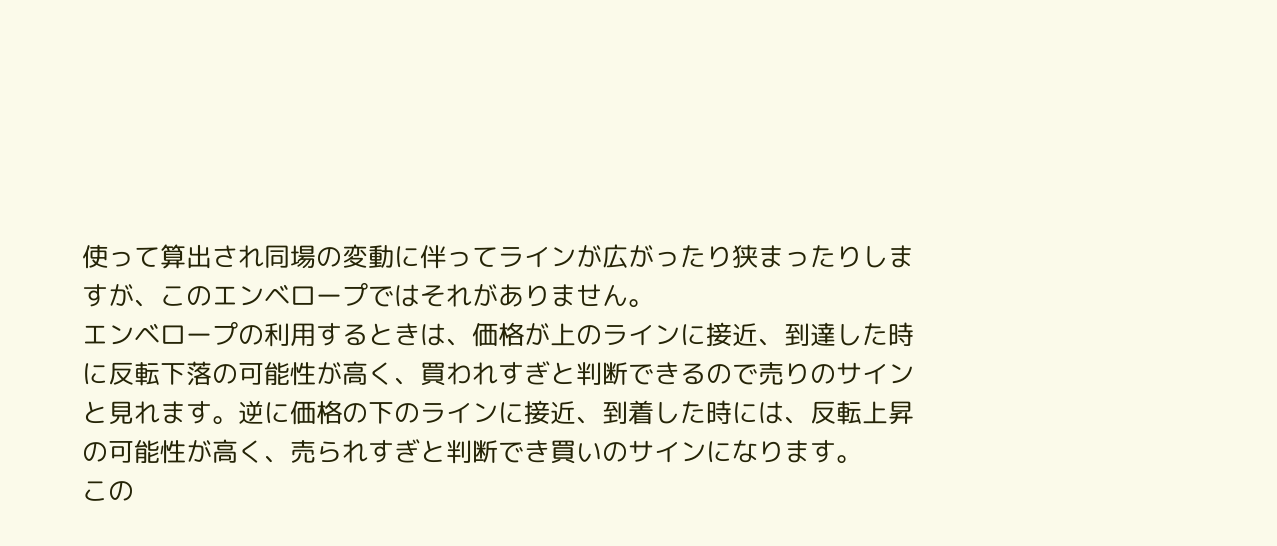使って算出され同場の変動に伴ってラインが広がったり狭まったりしますが、このエンベロープではそれがありません。
エンベロープの利用するときは、価格が上のラインに接近、到達した時に反転下落の可能性が高く、買われすぎと判断できるので売りのサインと見れます。逆に価格の下のラインに接近、到着した時には、反転上昇の可能性が高く、売られすぎと判断でき買いのサインになります。
この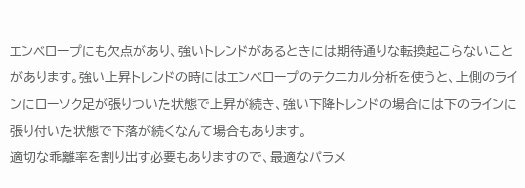エンベロープにも欠点があり、強いトレンドがあるときには期待通りな転換起こらないことがあります。強い上昇トレンドの時にはエンベロープのテクニカル分析を使うと、上側のラインにローソク足が張りついた状態で上昇が続き、強い下降トレンドの場合には下のラインに張り付いた状態で下落が続くなんて場合もあります。
適切な乖離率を割り出す必要もありますので、最適なパラメ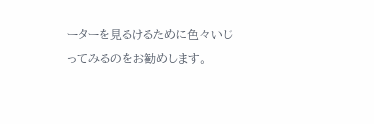ーターを見るけるために色々いじってみるのをお勧めします。